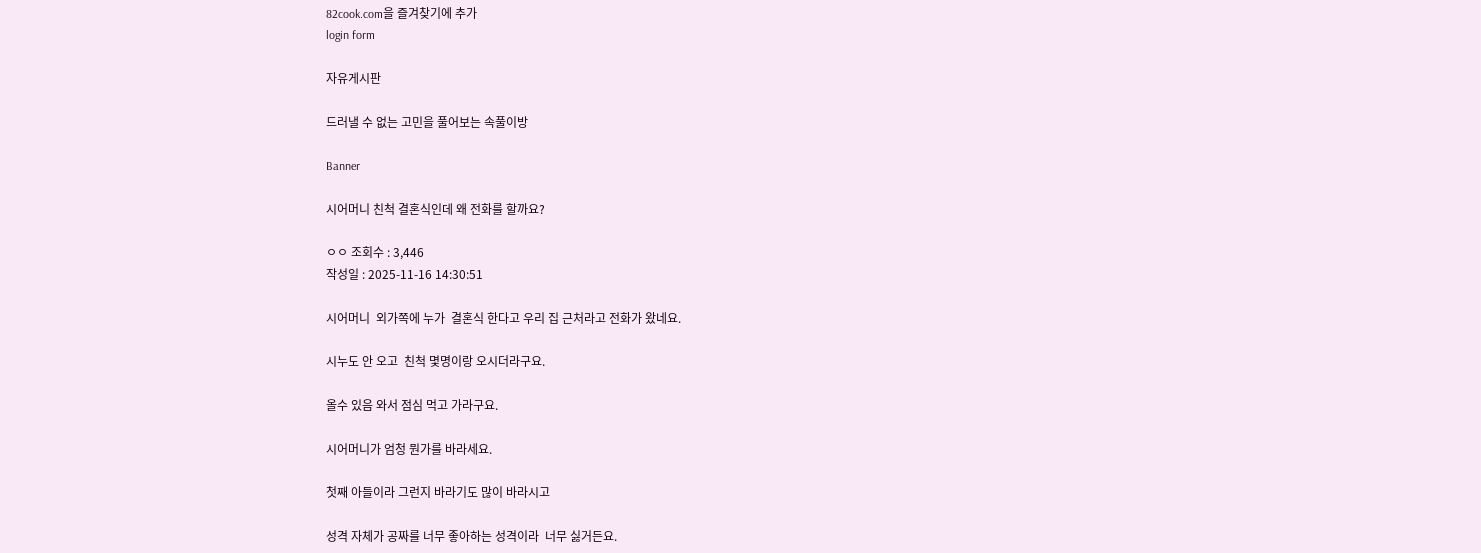82cook.com을 즐겨찾기에 추가
login form

자유게시판

드러낼 수 없는 고민을 풀어보는 속풀이방

Banner

시어머니 친척 결혼식인데 왜 전화를 할까요?

ㅇㅇ 조회수 : 3,446
작성일 : 2025-11-16 14:30:51

시어머니  외가쪽에 누가  결혼식 한다고 우리 집 근처라고 전화가 왔네요.

시누도 안 오고  친척 몇명이랑 오시더라구요.

올수 있음 와서 점심 먹고 가라구요.

시어머니가 엄청 뭔가를 바라세요.

첫째 아들이라 그런지 바라기도 많이 바라시고

성격 자체가 공짜를 너무 좋아하는 성격이라  너무 싫거든요.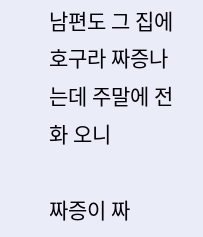남편도 그 집에 호구라 짜증나는데 주말에 전화 오니

짜증이 짜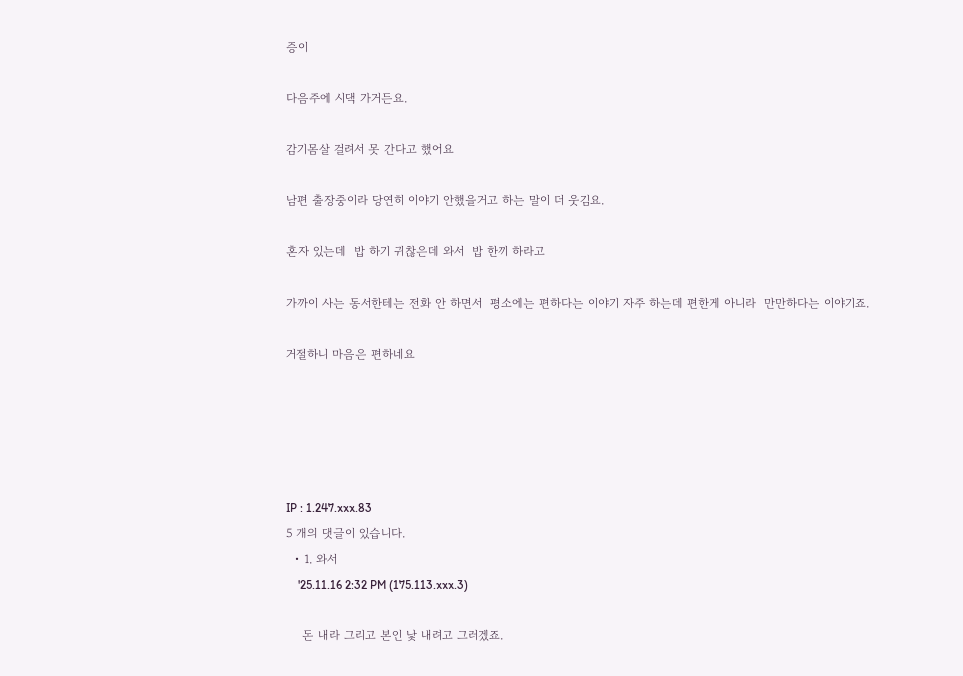증이

다음주에 시댁 가거든요.

감기몸살 걸려서 못 간다고 했어요

남편 출장중이라 당연히 이야기 안했을거고 하는 말이 더 웃김요.

혼자 있는데  밥 하기 귀찮은데 와서  밥 한끼 하라고

가까이 사는 동서한테는 전화 안 하면서  평소에는 편하다는 이야기 자주 하는데 편한게 아니라  만만하다는 이야기죠.

거절하니 마음은 편하네요





IP : 1.247.xxx.83
5 개의 댓글이 있습니다.
  • 1. 와서
    '25.11.16 2:32 PM (175.113.xxx.3)

    돈 내라 그리고 본인 낯 내려고 그러겠죠.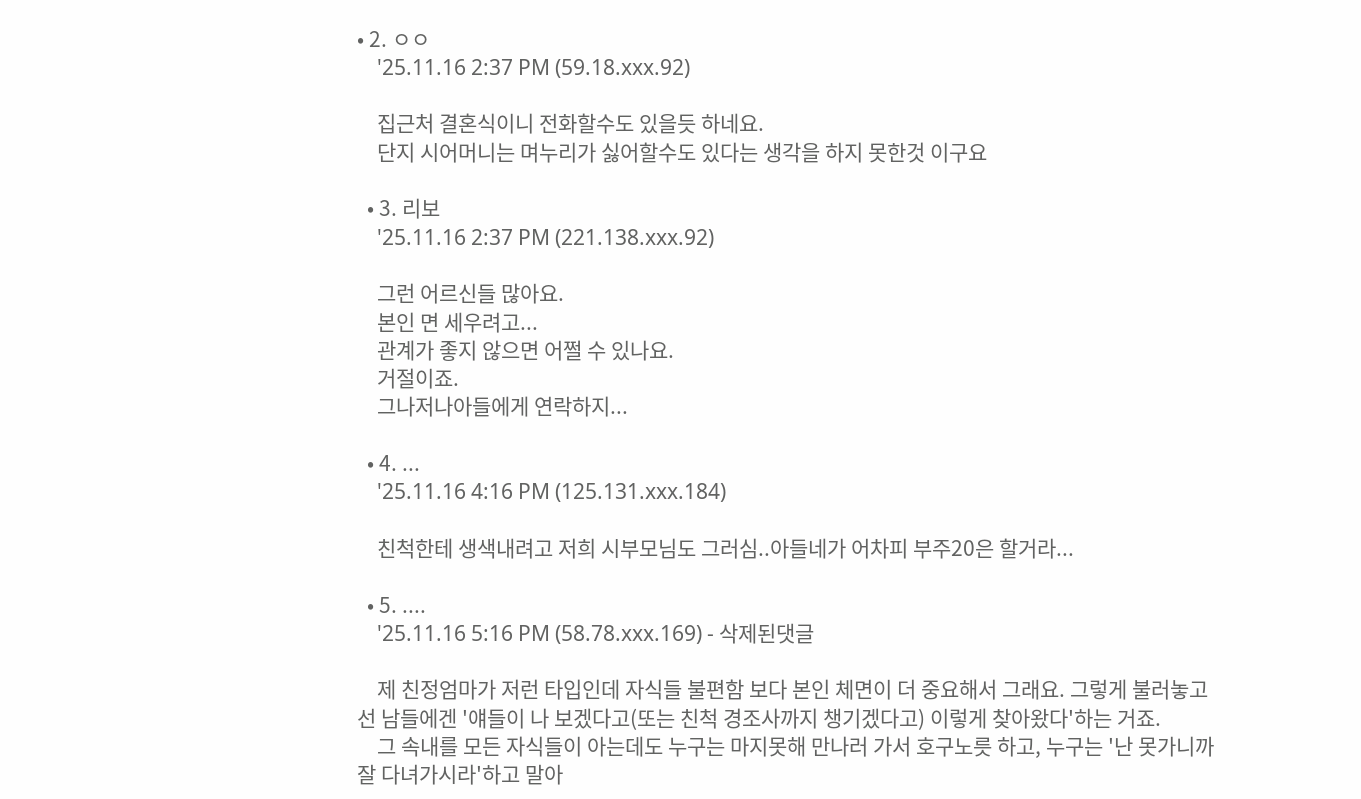• 2. ㅇㅇ
    '25.11.16 2:37 PM (59.18.xxx.92)

    집근처 결혼식이니 전화할수도 있을듯 하네요.
    단지 시어머니는 며누리가 싫어할수도 있다는 생각을 하지 못한것 이구요

  • 3. 리보
    '25.11.16 2:37 PM (221.138.xxx.92)

    그런 어르신들 많아요.
    본인 면 세우려고...
    관계가 좋지 않으면 어쩔 수 있나요.
    거절이죠.
    그나저나아들에게 연락하지...

  • 4. ...
    '25.11.16 4:16 PM (125.131.xxx.184)

    친척한테 생색내려고 저희 시부모님도 그러심..아들네가 어차피 부주20은 할거라...

  • 5. ....
    '25.11.16 5:16 PM (58.78.xxx.169) - 삭제된댓글

    제 친정엄마가 저런 타입인데 자식들 불편함 보다 본인 체면이 더 중요해서 그래요. 그렇게 불러놓고선 남들에겐 '얘들이 나 보겠다고(또는 친척 경조사까지 챙기겠다고) 이렇게 찾아왔다'하는 거죠.
    그 속내를 모든 자식들이 아는데도 누구는 마지못해 만나러 가서 호구노릇 하고, 누구는 '난 못가니까 잘 다녀가시라'하고 말아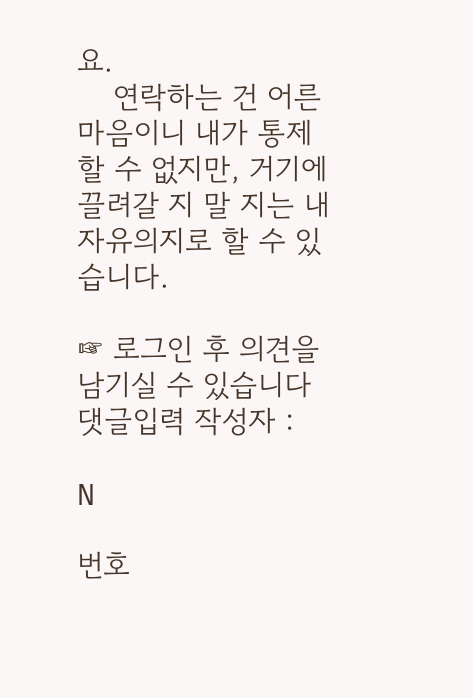요.
    연락하는 건 어른 마음이니 내가 통제할 수 없지만, 거기에 끌려갈 지 말 지는 내 자유의지로 할 수 있습니다.

☞ 로그인 후 의견을 남기실 수 있습니다
댓글입력 작성자 :

N

번호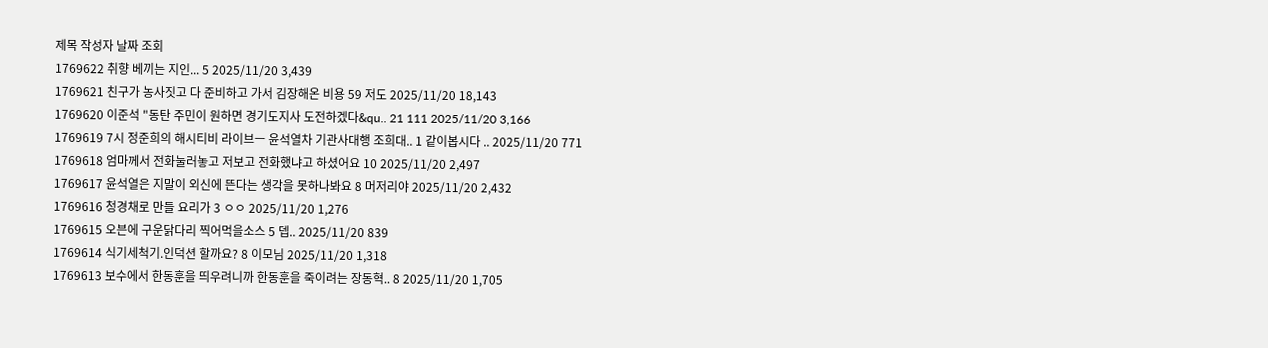제목 작성자 날짜 조회
1769622 취향 베끼는 지인... 5 2025/11/20 3,439
1769621 친구가 농사짓고 다 준비하고 가서 김장해온 비용 59 저도 2025/11/20 18,143
1769620 이준석 "동탄 주민이 원하면 경기도지사 도전하겠다&qu.. 21 111 2025/11/20 3,166
1769619 7시 정준희의 해시티비 라이브ㅡ 윤석열차 기관사대행 조희대.. 1 같이봅시다 .. 2025/11/20 771
1769618 엄마께서 전화눌러놓고 저보고 전화했냐고 하셨어요 10 2025/11/20 2,497
1769617 윤석열은 지말이 외신에 뜬다는 생각을 못하나봐요 8 머저리야 2025/11/20 2,432
1769616 청경채로 만들 요리가 3 ㅇㅇ 2025/11/20 1,276
1769615 오븐에 구운닭다리 찍어먹을소스 5 뎁.. 2025/11/20 839
1769614 식기세척기.인덕션 할까요? 8 이모님 2025/11/20 1,318
1769613 보수에서 한동훈을 띄우려니까 한동훈을 죽이려는 장동혁.. 8 2025/11/20 1,705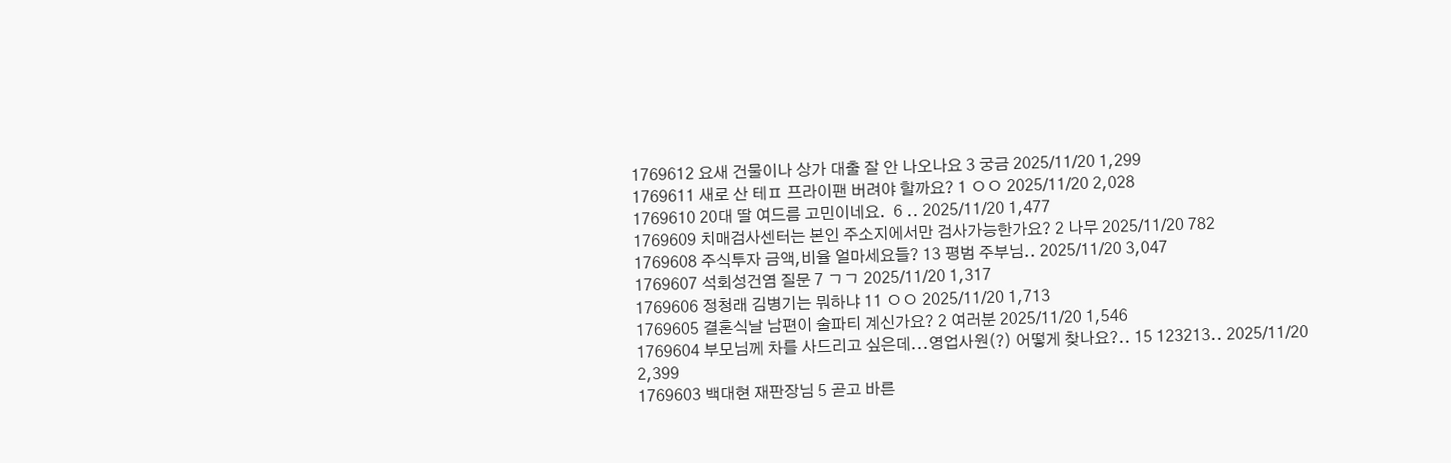1769612 요새 건물이나 상가 대출 잘 안 나오나요 3 궁금 2025/11/20 1,299
1769611 새로 산 테ㅍ 프라이팬 버려야 할까요? 1 ㅇㅇ 2025/11/20 2,028
1769610 20대 딸 여드름 고민이네요.  6 .. 2025/11/20 1,477
1769609 치매검사센터는 본인 주소지에서만 검사가능한가요? 2 나무 2025/11/20 782
1769608 주식투자 금액,비율 얼마세요들? 13 평범 주부님.. 2025/11/20 3,047
1769607 석회성건염 질문 7 ㄱㄱ 2025/11/20 1,317
1769606 정청래 김병기는 뭐하냐 11 ㅇㅇ 2025/11/20 1,713
1769605 결혼식날 남편이 술파티 계신가요? 2 여러분 2025/11/20 1,546
1769604 부모님께 차를 사드리고 싶은데...영업사원(?) 어떻게 찾나요?.. 15 123213.. 2025/11/20 2,399
1769603 백대현 재판장님 5 곧고 바른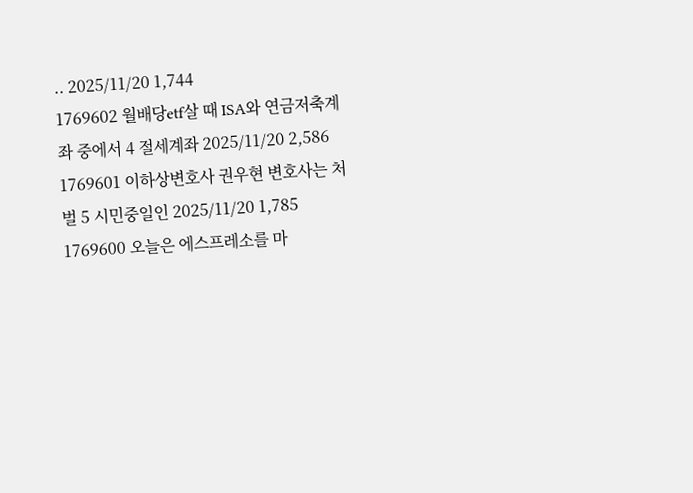.. 2025/11/20 1,744
1769602 월배당etf살 때 ISA와 연금저축계좌 중에서 4 절세계좌 2025/11/20 2,586
1769601 이하상변호사 권우현 변호사는 처벌 5 시민중일인 2025/11/20 1,785
1769600 오늘은 에스프레소를 마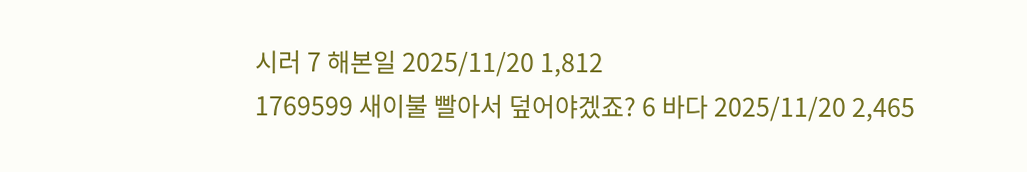시러 7 해본일 2025/11/20 1,812
1769599 새이불 빨아서 덮어야겠죠? 6 바다 2025/11/20 2,465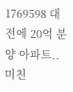1769598 대전에 20억 분양 아파트.. 미친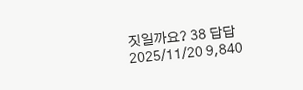짓일까요? 38 답답 2025/11/20 9,840